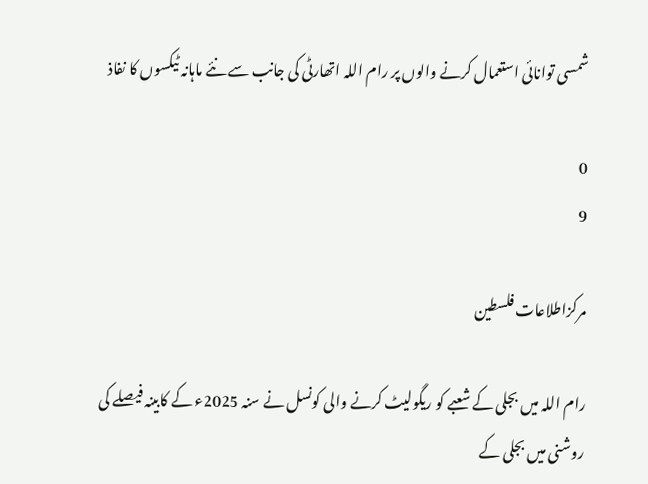شمسی توانائی استعمال کرنے والوں پر رام اللہ اتھارٹی کی جانب سے نئے ماہانہ ٹیکسوں کا نفاذ

0
9

مرکزاطلاعات فلسطین

رام اللہ میں بجلی کے شعبے کو ریگولیٹ کرنے والی کونسل نے سنہ 2025ء کے کابینہ فیصلے کی روشنی میں بجلی کے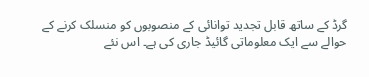گرڈ کے ساتھ قابل تجدید توانائی کے منصوبوں کو منسلک کرنے کے حوالے سے ایک معلوماتی گائیڈ جاری کی ہے۔ اس نئے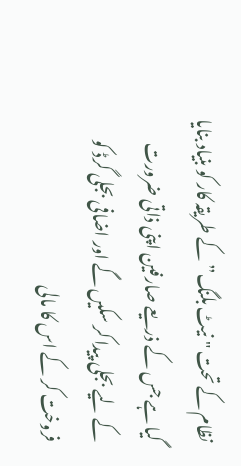نظام کے تحت "نیٹ بلنگ” کے طریقہ کار کو بنیاد بنایا گیا ہے جس کے ذریعے صارفین اپنی ذاتی ضرورت کے لیے بجلی پیدا کر سکیں گے اور اضافی بجلی گرڈ کو فروخت کر کے اس کا مالی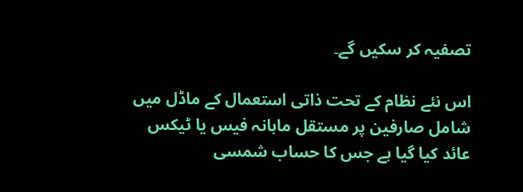تصفیہ کر سکیں گے۔

اس نئے نظام کے تحت ذاتی استعمال کے ماڈل میں شامل صارفین پر مستقل ماہانہ فیس یا ٹیکس عائد کیا گیا ہے جس کا حساب شمسی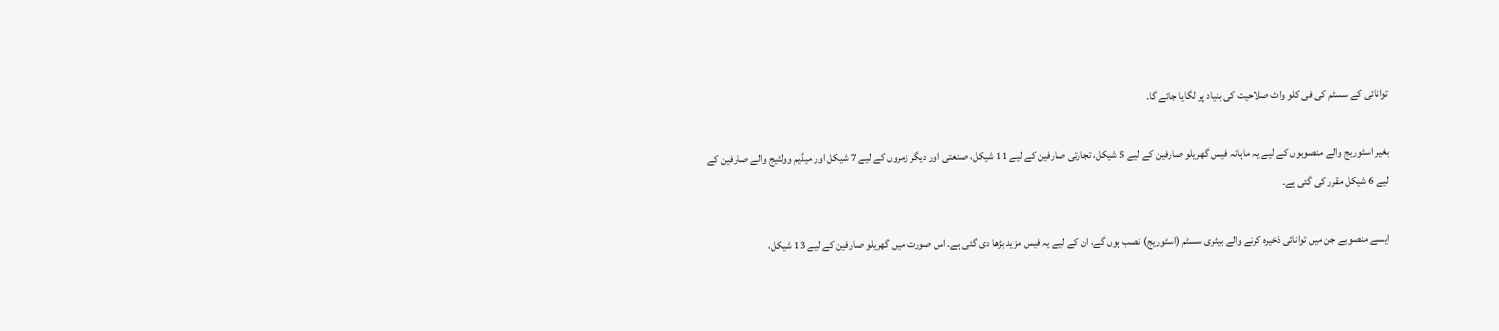توانائی کے سسٹم کی فی کلو واٹ صلاحیت کی بنیاد پر لگایا جائے گا۔

بغیر اسٹوریج والے منصوبوں کے لیے یہ ماہانہ فیس گھریلو صارفین کے لیے 5 شیکل، تجارتی صارفین کے لیے 11 شیکل، صنعتی اور دیگر زمروں کے لیے 7 شیکل اور میڈیم وولٹیج والے صارفین کے لیے 6 شیکل مقرر کی گئی ہے۔

ایسے منصوبے جن میں توانائی ذخیرہ کرنے والے بیٹری سسٹم (اسٹوریج) نصب ہوں گے، ان کے لیے یہ فیس مزید بڑھا دی گئی ہے۔ اس صورت میں گھریلو صارفین کے لیے 13 شیکل،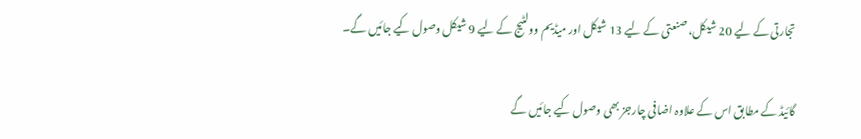تجارتی کے لیے 20 شیکل، صنعتی کے لیے 13 شیکل اور میڈیم وولٹیج کے لیے 9 شیکل وصول کیے جائیں گے۔

گائیڈ کے مطابق اس کے علاوہ اضافی چارجز بھی وصول کیے جائیں گے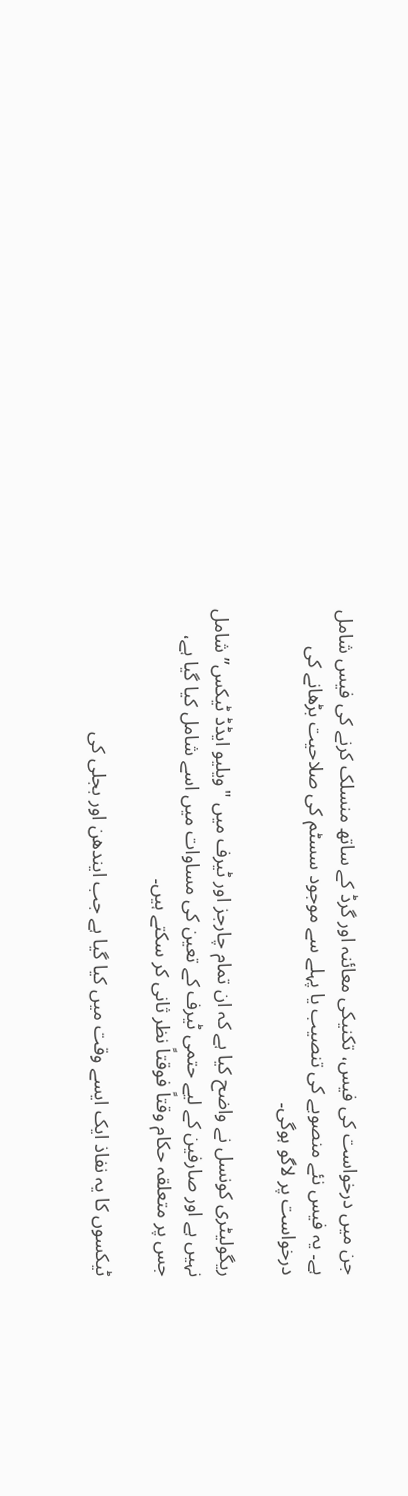جن میں درخواست کی فیس، تکنیکی معائنہ اور گرڈ کے ساتھ منسلک کرنے کی فیس شامل ہے۔ یہ فیس نئے منصوبے کی تنصیب یا پہلے سے موجود سسٹم کی صلاحیت بڑھانے کی درخواست پر لاگو ہوگی۔

ریگولیٹری کونسل نے واضح کیا ہے کہ ان تمام چارجز اور ٹیرف میں "ویلیو ایڈڈ ٹیکس” شامل نہیں ہے اور صارفین کے لیے حتمی ٹیرف کے تعین کی مساوات میں اسے شامل کیا گیا ہے، جس پر متعلقہ حکام وقتاً فوقتاً نظر ثانی کر سکتے ہیں۔

ٹیکسوں کا یہ نفاذ ایک ایسے وقت میں کیا گیا ہے جب ایندھن اور بجلی کی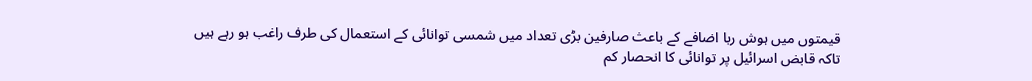قیمتوں میں ہوش ربا اضافے کے باعث صارفین بڑی تعداد میں شمسی توانائی کے استعمال کی طرف راغب ہو رہے ہیں تاکہ قابض اسرائیل پر توانائی کا انحصار کم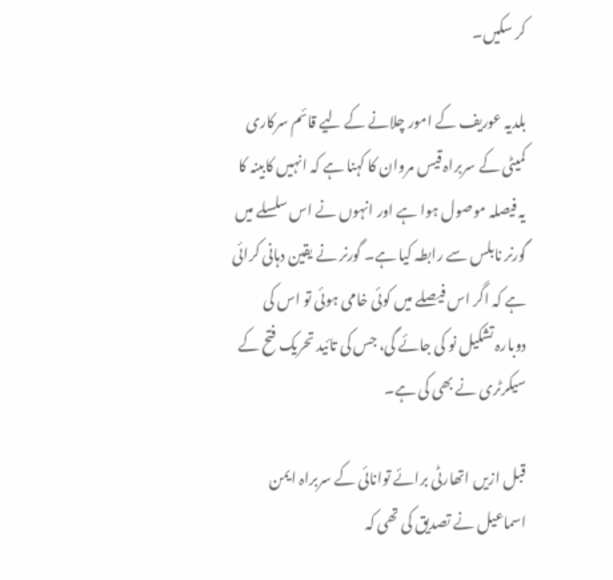کر سکیں۔

بلدیہ عوریف کے امور چلانے کے لیے قائم سرکاری کمیٹی کے سربراہ قیس مروان کا کہنا ہے کہ انہیں کابینہ کا یہ فیصلہ موصول ہوا ہے اور انہوں نے اس سلسلے میں گورنر نابلس سے رابطہ کیا ہے۔ گورنر نے یقین دہانی کرائی ہے کہ اگر اس فیصلے میں کوئی خامی ہوئی تو اس کی دوبارہ تشکیل نو کی جائے گی، جس کی تائید تحریک فتح کے سیکرٹری نے بھی کی ہے۔

قبل ازیں اتھارٹی برائے توانائی کے سربراہ ایمن اسماعیل نے تصدیق کی تھی کہ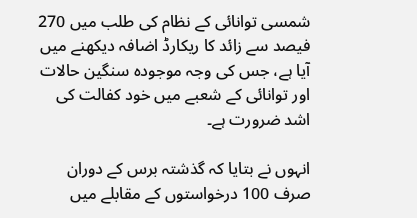شمسی توانائی کے نظام کی طلب میں 270 فیصد سے زائد کا ریکارڈ اضافہ دیکھنے میں آیا ہے، جس کی وجہ موجودہ سنگین حالات اور توانائی کے شعبے میں خود کفالت کی اشد ضرورت ہے۔

انہوں نے بتایا کہ گذشتہ برس کے دوران صرف 100 درخواستوں کے مقابلے میں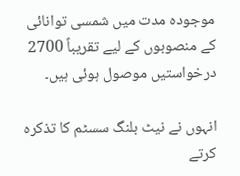موجودہ مدت میں شمسی توانائی کے منصوبوں کے لیے تقریباً 2700 درخواستیں موصول ہوئی ہیں۔

انہوں نے نیٹ بلنگ سسٹم کا تذکرہ کرتے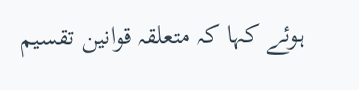ہوئے کہا کہ متعلقہ قوانین تقسیم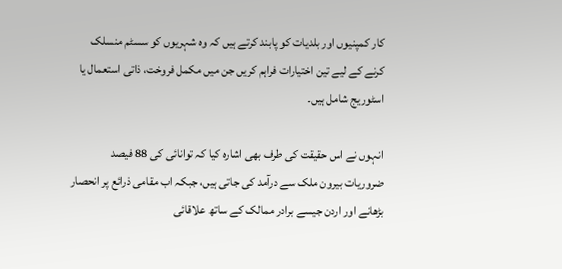کار کمپنیوں اور بلدیات کو پابند کرتے ہیں کہ وہ شہریوں کو سسٹم منسلک کرنے کے لیے تین اختیارات فراہم کریں جن میں مکمل فروخت، ذاتی استعمال یا اسٹوریج شامل ہیں۔

انہوں نے اس حقیقت کی طرف بھی اشارہ کیا کہ توانائی کی 88 فیصد ضروریات بیرون ملک سے درآمد کی جاتی ہیں، جبکہ اب مقامی ذرائع پر انحصار بڑھانے اور اردن جیسے برادر ممالک کے ساتھ علاقائی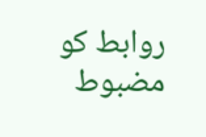روابط کو مضبوط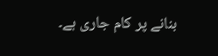بنانے پر کام جاری ہے۔